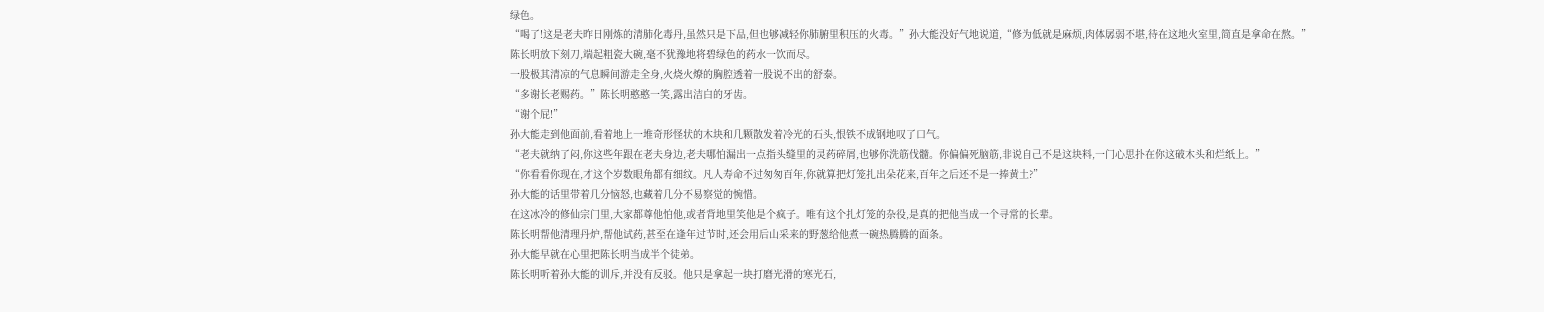绿色。
“喝了!这是老夫昨日刚炼的清肺化毒丹,虽然只是下品,但也够减轻你肺腑里积压的火毒。”孙大能没好气地说道,“修为低就是麻烦,肉体孱弱不堪,待在这地火室里,简直是拿命在熬。”
陈长明放下刻刀,端起粗瓷大碗,毫不犹豫地将碧绿色的药水一饮而尽。
一股极其清凉的气息瞬间游走全身,火烧火燎的胸腔透着一股说不出的舒泰。
“多谢长老赐药。”陈长明憨憨一笑,露出洁白的牙齿。
“谢个屁!”
孙大能走到他面前,看着地上一堆奇形怪状的木块和几颗散发着冷光的石头,恨铁不成钢地叹了口气。
“老夫就纳了闷,你这些年跟在老夫身边,老夫哪怕漏出一点指头缝里的灵药碎屑,也够你洗筋伐髓。你偏偏死脑筋,非说自己不是这块料,一门心思扑在你这破木头和烂纸上。”
“你看看你现在,才这个岁数眼角都有细纹。凡人寿命不过匆匆百年,你就算把灯笼扎出朵花来,百年之后还不是一捧黄土?”
孙大能的话里带着几分恼怒,也藏着几分不易察觉的惋惜。
在这冰冷的修仙宗门里,大家都尊他怕他,或者背地里笑他是个疯子。唯有这个扎灯笼的杂役,是真的把他当成一个寻常的长辈。
陈长明帮他清理丹炉,帮他试药,甚至在逢年过节时,还会用后山采来的野葱给他煮一碗热腾腾的面条。
孙大能早就在心里把陈长明当成半个徒弟。
陈长明听着孙大能的训斥,并没有反驳。他只是拿起一块打磨光滑的寒光石,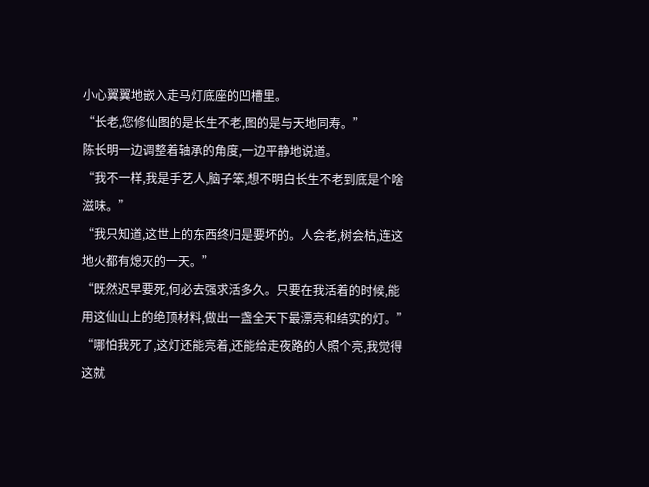小心翼翼地嵌入走马灯底座的凹槽里。
“长老,您修仙图的是长生不老,图的是与天地同寿。”
陈长明一边调整着轴承的角度,一边平静地说道。
“我不一样,我是手艺人,脑子笨,想不明白长生不老到底是个啥滋味。”
“我只知道,这世上的东西终归是要坏的。人会老,树会枯,连这地火都有熄灭的一天。”
“既然迟早要死,何必去强求活多久。只要在我活着的时候,能用这仙山上的绝顶材料,做出一盏全天下最漂亮和结实的灯。”
“哪怕我死了,这灯还能亮着,还能给走夜路的人照个亮,我觉得这就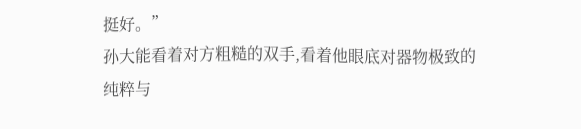挺好。”
孙大能看着对方粗糙的双手,看着他眼底对器物极致的纯粹与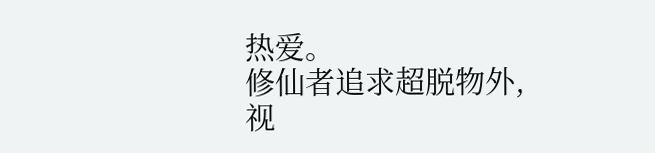热爱。
修仙者追求超脱物外,视